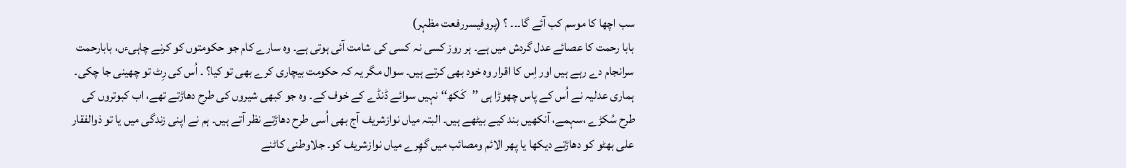سب اچھا کا موسم کب آئے گا۔۔۔ ؟ (پروفیسررفعت مظہر)
بابا رحمت کا عصائے عدل گردش میں ہے۔ ہر روز کسی نہ کسی کی شامت آئی ہوتی ہے۔ وہ سارے کام جو حکومتوں کو کرنے چاہیءں، بابارحمت سرانجام دے رہے ہیں اور اِس کا اقرار وہ خود بھی کرتے ہیں۔ سوال مگر یہ کہ حکومت بیچاری کرے بھی تو کیا؟ ۔ اُس کی رِٹ تو چھینی جا چکی۔ ہماری عدلیہ نے اُس کے پاس چھوڑا ہی ’’کَکھ‘‘ نہیں سوائے ڈنڈے کے خوف کے۔ وہ جو کبھی شیروں کی طرح دھاڑتے تھے، اب کبوتروں کی طرح سُکڑے ،سہمے، آنکھیں بند کیے بیٹھے ہیں۔ البتہ میاں نوازشریف آج بھی اُسی طرح دھاڑتے نظر آتے ہیں۔ ہم نے اپنی زندگی میں یا تو ذوالفقار علی بھٹو کو دھاڑتے دیکھا یا پھر الائم ومصائب میں گھِرے میاں نوازشریف کو۔ جلاوطنی کاٹنے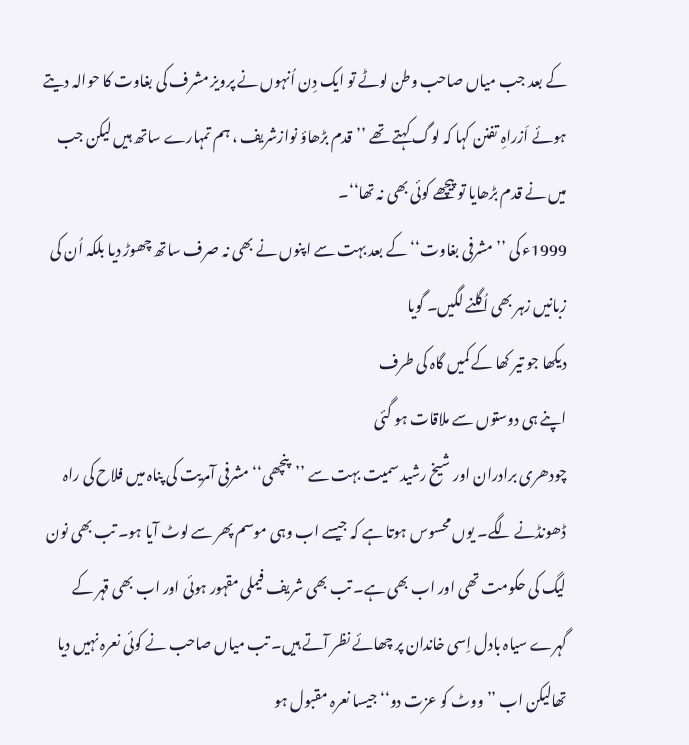کے بعد جب میاں صاحب وطن لوٹے تو ایک دِن اُنہوں نے پرویز مشرف کی بغاوت کا حوالہ دیتے ہوئے اَزراہِ تفنن کہا کہ لوگ کہتے تھے ’’قدم بڑھاؤ نوازشریف ، ہم تمہارے ساتھ ہیں لیکن جب میں نے قدم بڑھایا تو پیچھے کوئی بھی نہ تھا‘‘۔
1999ء کی ’’مشرفی بغاوت‘‘ کے بعد بہت سے اپنوں نے بھی نہ صرف ساتھ چھوڑ دیا بلکہ اُن کی زبانیں زہر بھی اُگلنے لگیں۔ گویا
دیکھا جو تیر کھا کے کمیں گاہ کی طرف
اپنے ہی دوستوں سے ملاقات ہو گئی
چودھری برادران اور شیخ رشید سمیت بہت سے ’’پنچھی‘‘ مشرفی آمریت کی پناہ میں فلاح کی راہ ڈھونڈنے لگے۔ یوں محسوس ہوتا ہے کہ جیسے اب وہی موسم پھر سے لوٹ آیا ہو۔ تب بھی نون لیگ کی حکومت تھی اور اب بھی ہے۔ تب بھی شریف فیملی مقہور ہوئی اور اب بھی قہر کے گہرے سیاہ بادل اِسی خاندان پر چھائے نظر آتے ہیں۔ تب میاں صاحب نے کوئی نعرہ نہیں دیا تھالیکن اب ’’ووٹ کو عزت دو‘‘ جیسا نعرہ مقبول ہو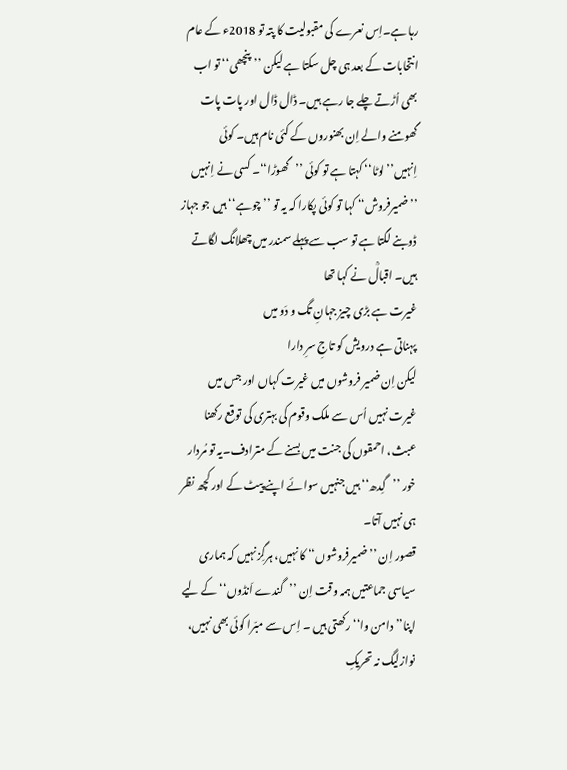رہا ہے۔اِس نعرے کی مقبولیت کا پتہ تو 2018ء کے عام انتخابات کے بعد ہی چل سکتا ہے لیکن ’’پنچھی‘‘ تو اب بھی اُڑتے چلے جا رہے ہیں۔ ڈال ڈال اور پات پات گھومنے والے اِن بھنوروں کے کئی نام ہیں۔ کوئی اِنہیں’’لوٹا‘‘ کہتا ہے تو کوئی ’’گھوڑا‘‘۔ کسی نے اِنہیں ’’ضمیرفروش‘‘ کہا تو کوئی پکارا کہ یہ تو ’’چوہے‘‘ ہیں جو جہاز ڈوبنے لگتا ہے تو سب سے پہلے سمندر میں چھلانگ لگاتے ہیں۔ اقبالؒ نے کہا تھا
غیرت ہے بڑی چیز جہانِ تگ و دَو میں
پہناتی ہے درویش کو تاجِ سرِ دارا
لیکن اِن ضمیر فروشوں میں غیرت کہاں اور جس میں غیرت نہیں اُس سے ملک وقوم کی بہتری کی توقع رکھنا عبث، احمقوں کی جنت میں بسنے کے مترادف۔یہ تو مُردار خور ’’گِدھ‘‘ ہیں جنہیں سوائے اپنے پیٹ کے اور کچھ نظر ہی نہیں آتا۔
قصور اِن ’’ضمیرفروشوں‘‘ کا نہیں، ہرگِز نہیں کہ ہماری سیاسی جماعتیں ہمہ وقت اِن ’’گندے اَنڈوں‘‘ کے لیے اپنا’’ دامن وا‘‘ رکھتی ہیں ۔ اِس سے مبّرا کوئی بھی نہیں، نوازلیگ نہ تحریکِ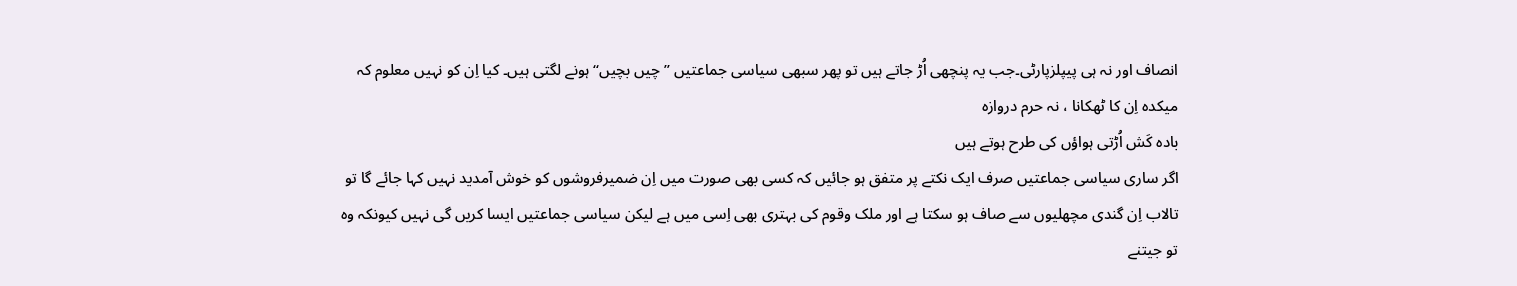انصاف اور نہ ہی پیپلزپارٹی۔جب یہ پنچھی اُڑ جاتے ہیں تو پھر سبھی سیاسی جماعتیں ’’چیں بچیں‘‘ ہونے لگتی ہیں۔ کیا اِن کو نہیں معلوم کہ
میکدہ اِن کا ٹھکانا ، نہ حرم دروازہ
بادہ کَش اُڑتی ہواؤں کی طرح ہوتے ہیں
اگر ساری سیاسی جماعتیں صرف ایک نکتے پر متفق ہو جائیں کہ کسی بھی صورت میں اِن ضمیرفروشوں کو خوش آمدید نہیں کہا جائے گا تو تالاب اِن گندی مچھلیوں سے صاف ہو سکتا ہے اور ملک وقوم کی بہتری بھی اِسی میں ہے لیکن سیاسی جماعتیں ایسا کریں گی نہیں کیونکہ وہ تو جیتنے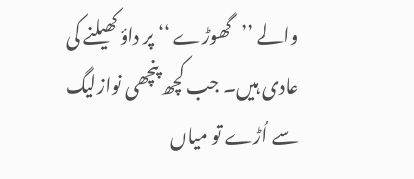والے ’’گھوڑے ‘‘ پر داؤ کھیلنے کی عادی ہیں۔ جب کچھ پنچھی نوازلیگ سے اُڑے تو میاں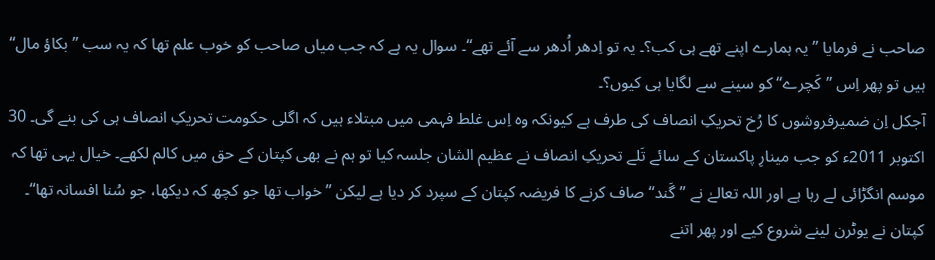صاحب نے فرمایا ’’یہ ہمارے اپنے تھے ہی کب؟۔ یہ تو اِدھر اُدھر سے آئے تھے‘‘۔ سوال یہ ہے کہ جب میاں صاحب کو خوب علم تھا کہ یہ سب ’’بکاؤ مال‘‘ ہیں تو پھر اِس ’’کَچرے‘‘ کو سینے سے لگایا ہی کیوں؟۔
آجکل اِن ضمیرفروشوں کا رُخ تحریکِ انصاف کی طرف ہے کیونکہ وہ اِس غلط فہمی میں مبتلاء ہیں کہ اگلی حکومت تحریکِ انصاف ہی کی بنے گی۔ 30 اکتوبر 2011ء کو جب مینارِ پاکستان کے سائے تَلے تحریکِ انصاف نے عظیم الشان جلسہ کیا تو ہم نے بھی کپتان کے حق میں کالم لکھے۔ خیال یہی تھا کہ موسم انگڑائی لے رہا ہے اور اللہ تعالےٰ نے ’’گَند‘‘ صاف کرنے کا فریضہ کپتان کے سپرد کر دیا ہے لیکن ’’خواب تھا جو کچھ کہ دیکھا، جو سُنا افسانہ تھا‘‘۔ کپتان نے یوٹرن لینے شروع کیے اور پھر اتنے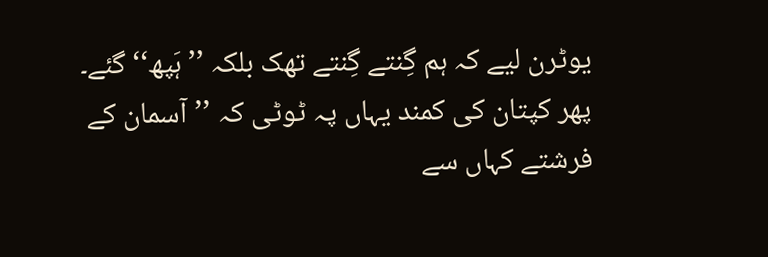یوٹرن لیے کہ ہم گِنتے گِنتے تھک بلکہ ’’ہَپھ‘‘ گئے۔ پھر کپتان کی کمند یہاں پہ ٹوٹی کہ ’’آسمان کے فرشتے کہاں سے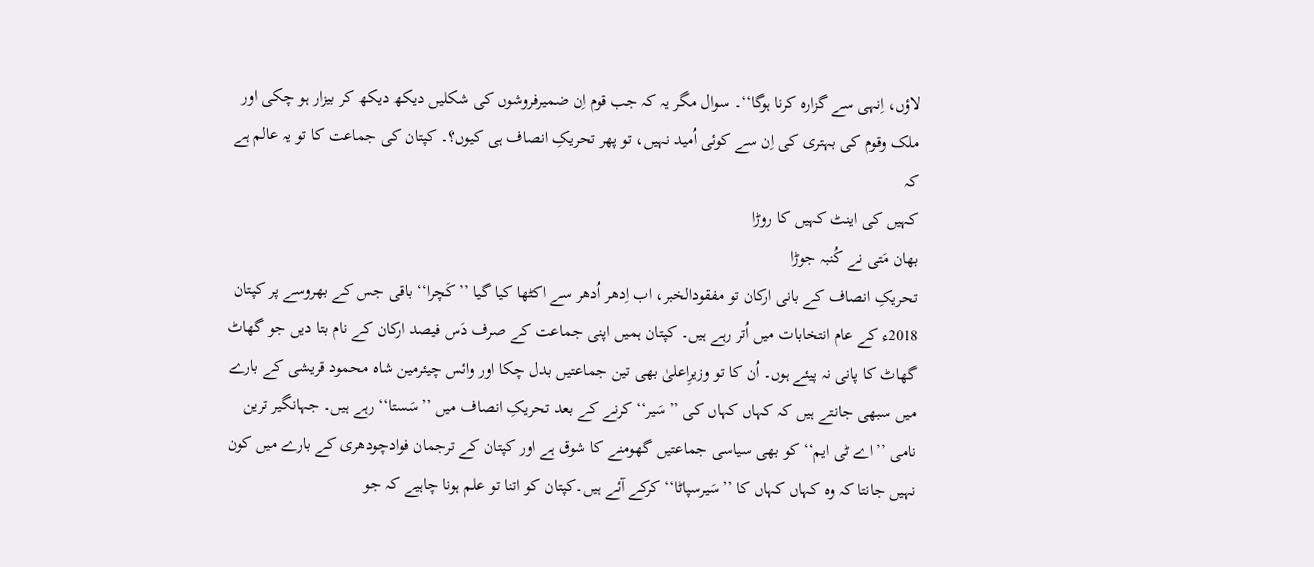لاؤں، اِنہی سے گزارہ کرنا ہوگا‘‘۔ سوال مگر یہ کہ جب قوم اِن ضمیرفروشوں کی شکلیں دیکھ دیکھ کر بیزار ہو چکی اور ملک وقوم کی بہتری کی اِن سے کوئی اُمید نہیں، تو پھر تحریکِ انصاف ہی کیوں؟۔ کپتان کی جماعت کا تو یہ عالم ہے کہ
کہیں کی اینٹ کہیں کا روڑا
بھان مَتی نے کُنبہ جوڑا
تحریکِ انصاف کے بانی ارکان تو مفقودالخبر، اب اِدھر اُدھر سے اکٹھا کیا گیا ’’کَچرا‘‘ باقی جس کے بھروسے پر کپتان 2018ء کے عام انتخابات میں اُتر رہے ہیں۔ کپتان ہمیں اپنی جماعت کے صرف دَس فیصد ارکان کے نام بتا دیں جو گھاٹ گھاٹ کا پانی نہ پیئے ہوں۔ اُن کا تو وزیرِاعلیٰ بھی تین جماعتیں بدل چکا اور وائس چیئرمین شاہ محمود قریشی کے بارے میں سبھی جانتے ہیں کہ کہاں کہاں کی ’’سَیر‘‘ کرنے کے بعد تحریکِ انصاف میں ’’سَستا‘‘ رہے ہیں۔ جہانگیر ترین نامی ’’اے ٹی ایم‘‘ کو بھی سیاسی جماعتیں گھومنے کا شوق ہے اور کپتان کے ترجمان فوادچودھری کے بارے میں کون نہیں جانتا کہ وہ کہاں کہاں کا ’’سَیرسپاٹا‘‘ کرکے آئے ہیں۔کپتان کو اتنا تو علم ہونا چاہیے کہ جو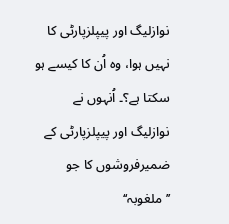نوازلیگ اور پیپلزپارٹی کا نہیں ہوا، وہ اُن کا کیسے ہو سکتا ہے؟۔ اُنہوں نے نوازلیگ اور پیپلزپارٹی کے ضمیرفروشوں کا جو ’’ملغوبہ‘‘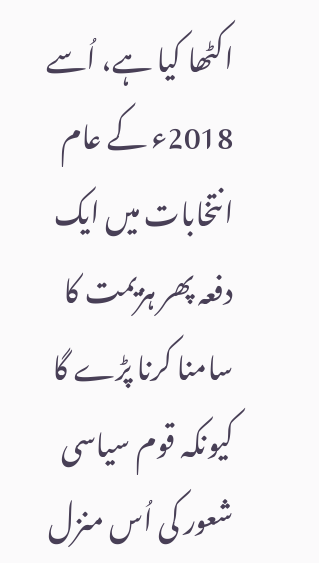اکٹھا کیا ہے، اُسے 2018ء کے عام انتخابات میں ایک دفعہ پھر ہزیمت کا سامنا کرنا پڑے گا کیونکہ قوم سیاسی شعور کی اُس منزل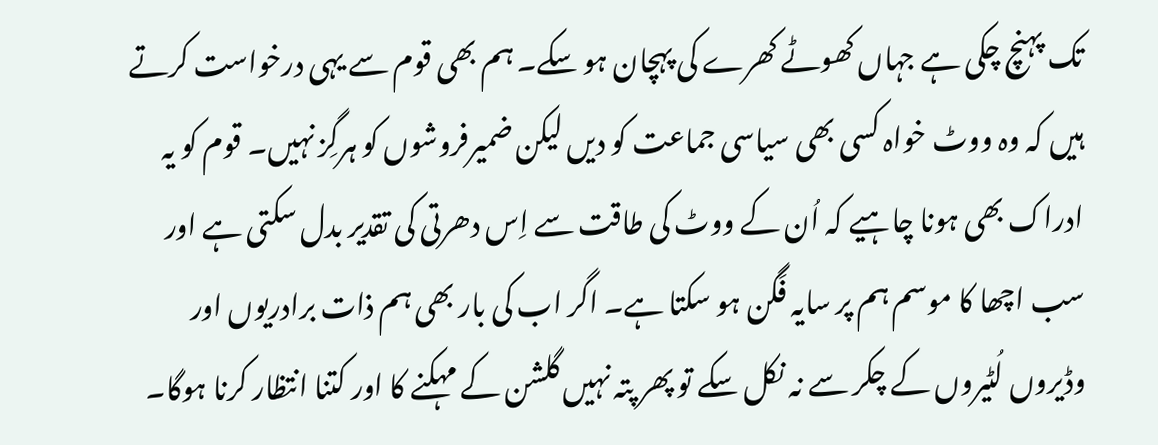تک پہنچ چکی ہے جہاں کھوٹے کھرے کی پہچان ہو سکے۔ ہم بھی قوم سے یہی درخواست کرتے ہیں کہ وہ ووٹ خواہ کسی بھی سیاسی جماعت کو دیں لیکن ضمیرفروشوں کو ہرگِز نہیں۔ قوم کو یہ ادراک بھی ہونا چاہیے کہ اُن کے ووٹ کی طاقت سے اِس دھرتی کی تقدیر بدل سکتی ہے اور سب اچھا کا موسم ہم پر سایہ فَگن ہو سکتا ہے۔ اگر اب کی بار بھی ہم ذات برادریوں اور وڈیروں لُٹیروں کے چکر سے نہ نکل سکے تو پھر پتہ نہیں گلشن کے مہکنے کا اور کتنا انتظار کرنا ہوگا۔